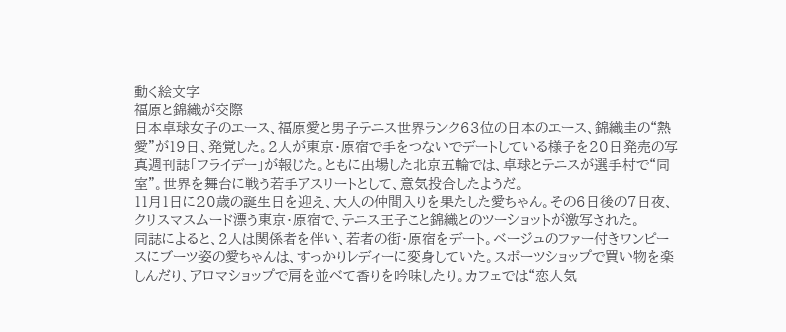動く絵文字
福原と錦織が交際
日本卓球女子のエース、福原愛と男子テニス世界ランク63位の日本のエース、錦織圭の“熱愛”が19日、発覚した。2人が東京・原宿で手をつないでデートしている様子を20日発売の写真週刊誌「フライデー」が報じた。ともに出場した北京五輪では、卓球とテニスが選手村で“同室”。世界を舞台に戦う若手アスリートとして、意気投合したようだ。
11月1日に20歳の誕生日を迎え、大人の仲間入りを果たした愛ちゃん。その6日後の7日夜、クリスマスムード漂う東京・原宿で、テニス王子こと錦織とのツーショットが激写された。
同誌によると、2人は関係者を伴い、若者の街・原宿をデート。ベージュのファー付きワンピースにブーツ姿の愛ちゃんは、すっかりレディーに変身していた。スポーツショップで買い物を楽しんだり、アロマショップで肩を並べて香りを吟味したり。カフェでは“恋人気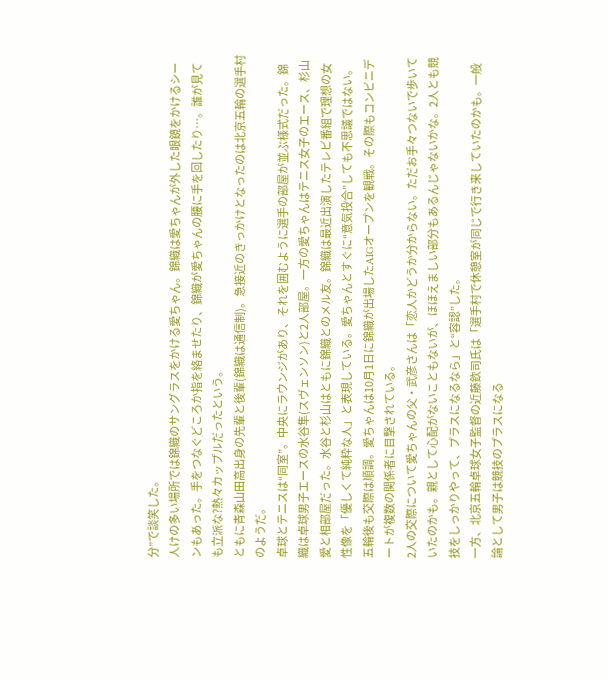分”で談笑した。
人けの多い場所では錦織のサングラスをかける愛ちゃん。錦織は愛ちゃんが外した眼鏡をかけるシーンもあった。手をつなぐどころか指を絡ませたり、錦織が愛ちゃんの腰に手を回したり…。誰が見ても立派な?熱々カップルだったという。
ともに青森山田高出身の先輩と後輩(錦織は通信制)。急接近のきっかけとなったのは北京五輪の選手村のようだ。
卓球とテニスは“同室”。中央にラウンジがあり、それを囲むように選手の部屋が並ぶ様式だった。錦織は卓球男子エースの水谷隼(スヴェンソン)と2人部屋。一方の愛ちゃんはテニス女子のエース、杉山愛と相部屋だった。水谷と杉山はともに錦織とのメル友。錦織は最近出演したテレビ番組で理想の女性像を「優しくて純粋な人」と表現している。愛ちゃんとすぐに“意気投合”しても不思議ではない。
五輪後も交際は順調。愛ちゃんは10月1日に錦織が出場したAIGオープンを観戦。その際もコンビニデートが複数の関係者に目撃されている。
2人の交際について愛ちゃんの父・武彦さんは「恋人かどうか分からない。ただお手々つないで歩いていたのかも。親として心配がないこともないが、ほほえましい部分もあるんじゃないかな。2人とも競技をしっかりやって、プラスになるなら」と“容認”した。
一方、北京五輪卓球女子監督の近藤欽司氏は「選手村で休憩室が同じで行き来していたのかも。一般論として男子は競技のプラスになる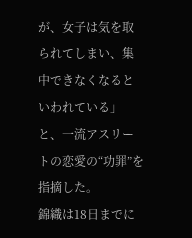が、女子は気を取られてしまい、集中できなくなるといわれている」と、一流アスリートの恋愛の“功罪”を指摘した。
錦織は18日までに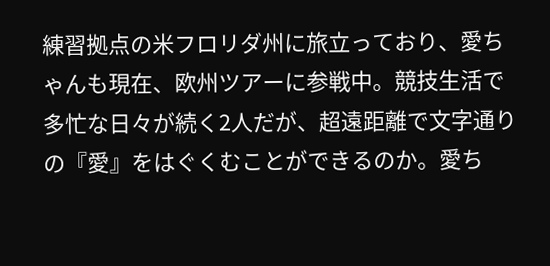練習拠点の米フロリダ州に旅立っており、愛ちゃんも現在、欧州ツアーに参戦中。競技生活で多忙な日々が続く2人だが、超遠距離で文字通りの『愛』をはぐくむことができるのか。愛ち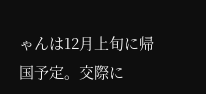ゃんは12月上旬に帰国予定。交際に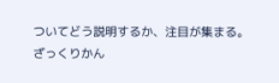ついてどう説明するか、注目が集まる。
ざっくりかん